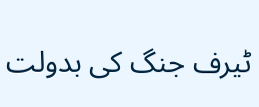ٹیرف جنگ کی بدولت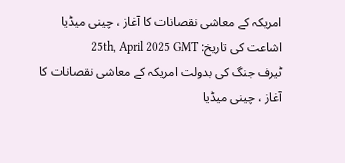امریکہ کے معاشی نقصانات کا آغاز ، چینی میڈیا
اشاعت کی تاریخ: 25th, April 2025 GMT
ٹیرف جنگ کی بدولت امریکہ کے معاشی نقصانات کا آغاز ، چینی میڈیا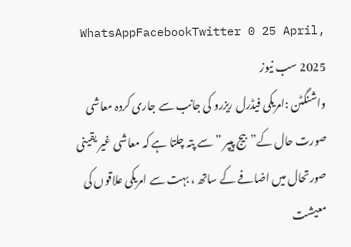WhatsAppFacebookTwitter 0 25 April, 2025 سب نیوز
واشنگٹن :امریکی فیڈرل ریزرو کی جانب سے جاری کردہ معاشی صورت حال کے”بیج پیپر ” سے پتہ چلتا ہے کہ معاشی غیر یقینی صورتحال میں اضافے کے ساتھ ، بہت سے امریکی علاقوں کی معیشت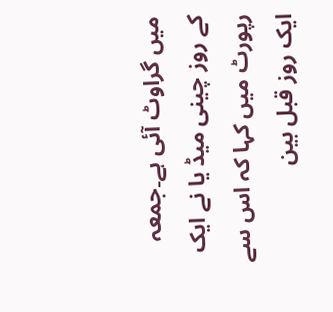میں گراوٹ آئی ہے۔جمعہ کے روز چینی میڈ یا نے ایک رپورٹ میں کہا کہ اس سے ایک روز قبل بین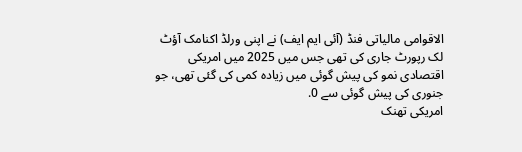الاقوامی مالیاتی فنڈ (آئی ایم ایف) نے اپنی ورلڈ اکنامک آؤٹ لک رپورٹ جاری کی تھی جس میں 2025 میں امریکی اقتصادی نمو کی پیش گوئی میں زیادہ کمی کی گئی تھی، جو جنوری کی پیش گوئی سے 0.
امریکی تھنک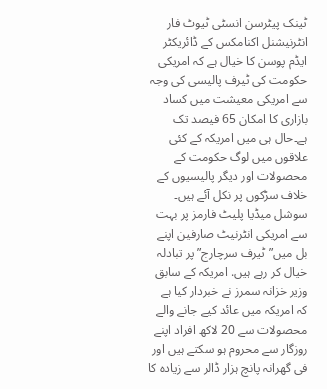ٹینک پیٹرسن انسٹی ٹیوٹ فار انٹرنیشنل اکنامکس کے ڈائریکٹر ایڈم پوسن کا خیال ہے کہ امریکی حکومت کی ٹیرف پالیسی کی وجہ سے امریکی معیشت میں کساد بازاری کا امکان 65 فیصد تک ہے۔حال ہی میں امریکہ کے کئی علاقوں میں لوگ حکومت کے محصولات اور دیگر پالیسیوں کے خلاف سڑکوں پر نکل آئے ہیں۔ سوشل میڈیا پلیٹ فارمز پر بہت سے امریکی انٹرنیٹ صارفین اپنے بل میں”ٹیرف سرچارج” پر تبادلہ خیال کر رہے ہیں. امریکہ کے سابق وزیر خزانہ سمرز نے خبردار کیا ہے کہ امریکہ میں عائد کیے جانے والے محصولات سے 20 لاکھ افراد اپنے روزگار سے محروم ہو سکتے ہیں اور فی گھرانہ پانچ ہزار ڈالر سے زیادہ کا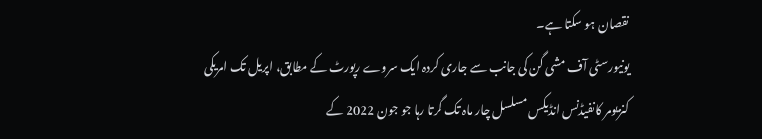نقصان ہو سکتا ہے۔
یونیورسٹی آف مشی گن کی جانب سے جاری کردہ ایک سروے رپورٹ کے مطابق، اپریل تک امریکی کنزیومر کانفیڈنس انڈیکس مسلسل چار ماہ تک گرتا رہا جو جون 2022 کے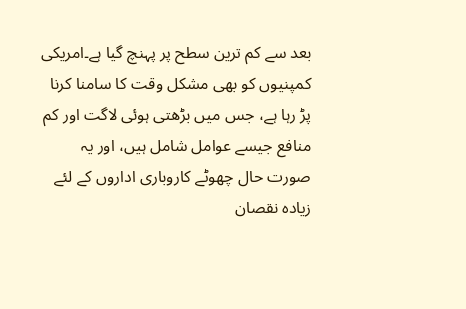بعد سے کم ترین سطح پر پہنچ گیا ہے۔امریکی کمپنیوں کو بھی مشکل وقت کا سامنا کرنا پڑ رہا ہے، جس میں بڑھتی ہوئی لاگت اور کم منافع جیسے عوامل شامل ہیں، اور یہ صورت حال چھوٹے کاروباری اداروں کے لئے زیادہ نقصان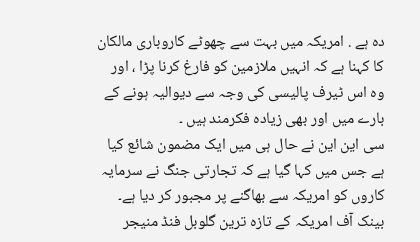دہ ہے . امریکہ میں بہت سے چھوٹے کاروباری مالکان کا کہنا ہے کہ انہیں ملازمین کو فارغ کرنا پڑا ، اور وہ اس ٹیرف پالیسی کی وجہ سے دیوالیہ ہونے کے بارے میں اور بھی زیادہ فکرمند ہیں ۔
سی این این نے حال ہی میں ایک مضمون شائع کیا ہے جس میں کہا گیا ہے کہ تجارتی جنگ نے سرمایہ کاروں کو امریکہ سے بھاگنے پر مجبور کر دیا ہے۔ بینک آف امریکہ کے تازہ ترین گلوبل فنڈ منیجر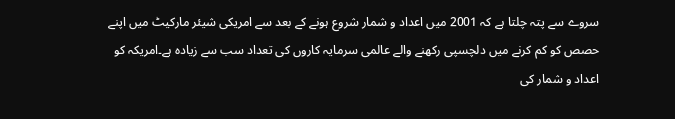سروے سے پتہ چلتا ہے کہ 2001 میں اعداد و شمار شروع ہونے کے بعد سے امریکی شیئر مارکیٹ میں اپنے حصص کو کم کرنے میں دلچسپی رکھنے والے عالمی سرمایہ کاروں کی تعداد سب سے زیادہ ہے۔امریکہ کو اعداد و شمار کی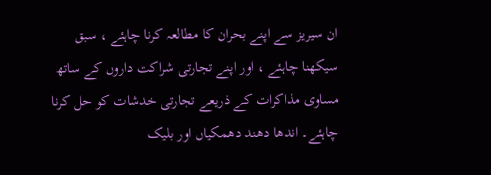ان سیریز سے اپنے بحران کا مطالعہ کرنا چاہئے ، سبق سیکھنا چاہئے ، اور اپنے تجارتی شراکت داروں کے ساتھ مساوی مذاکرات کے ذریعے تجارتی خدشات کو حل کرنا چاہئے۔ اندھا دھند دھمکیاں اور بلیک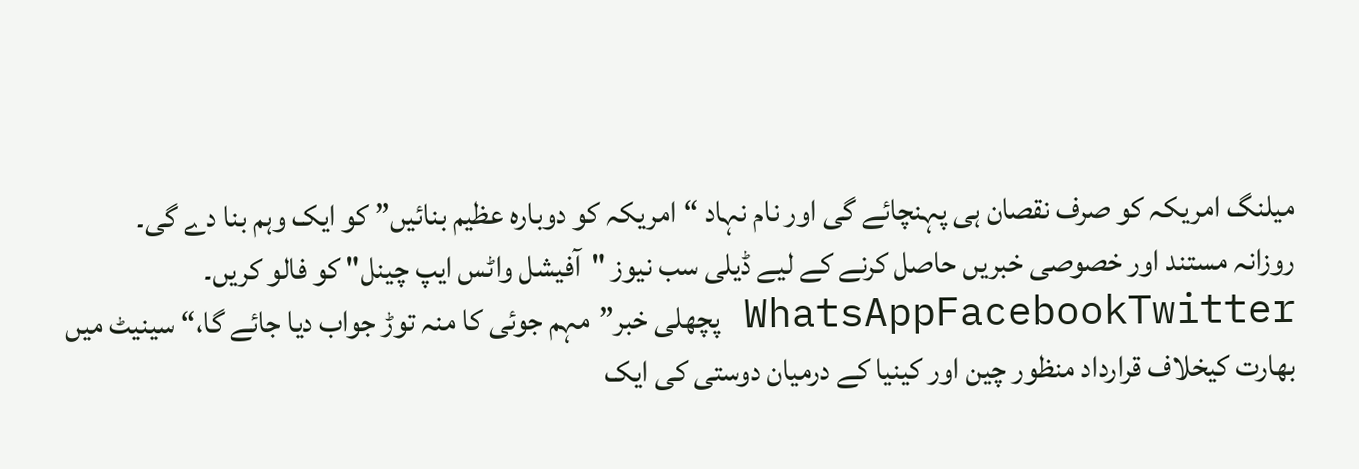میلنگ امریکہ کو صرف نقصان ہی پہنچائے گی اور نام نہاد “امریکہ کو دوبارہ عظیم بنائیں” کو ایک وہم بنا دے گی۔
روزانہ مستند اور خصوصی خبریں حاصل کرنے کے لیے ڈیلی سب نیوز "آفیشل واٹس ایپ چینل" کو فالو کریں۔
WhatsAppFacebookTwitter پچھلی خبر”مہم جوئی کا منہ توڑ جواب دیا جائے گا،“ سینیٹ میں بھارت کیخلاف قرارداد منظور چین اور کینیا کے درمیان دوستی کی ایک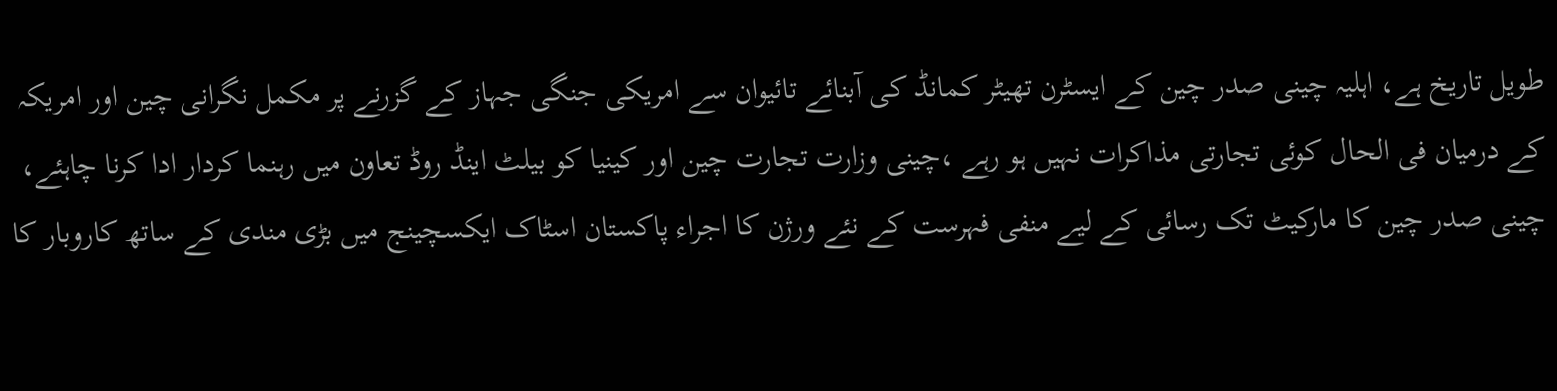طویل تاریخ ہے، اہلیہ چینی صدر چین کے ایسٹرن تھیٹر کمانڈ کی آبنائے تائیوان سے امریکی جنگی جہاز کے گزرنے پر مکمل نگرانی چین اور امریکہ کے درمیان فی الحال کوئی تجارتی مذاکرات نہیں ہو رہے ،چینی وزارت تجارت چین اور کینیا کو بیلٹ اینڈ روڈ تعاون میں رہنما کردار ادا کرنا چاہئے، چینی صدر چین کا مارکیٹ تک رسائی کے لیے منفی فہرست کے نئے ورژن کا اجراء پاکستان اسٹاک ایکسچینج میں بڑی مندی کے ساتھ کاروبار کا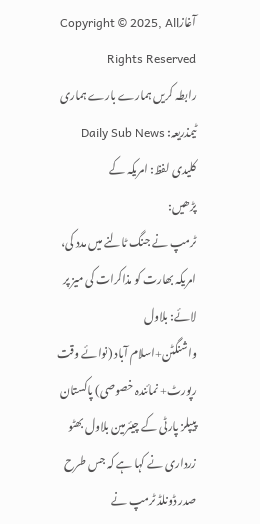آغازCopyright © 2025, All Rights Reserved
رابطہ کریں ہمارے بارے ہماری ٹیمذریعہ: Daily Sub News
کلیدی لفظ: امریکہ کے
پڑھیں:
ٹرمپ نے جنگ ٹالنے میں مدد کی، امریکہ بھارت کو مذاکرات کی میز پر لائے: بلاول
واشنگٹن+اسلام آباد (نوائے وقت رپورٹ+ نمائندہ خصوصی) پاکستان پیپلز پارٹی کے چیئرمین بلاول بھٹو زرداری نے کہا ہے کہ جس طرح صدر ڈونلڈ ٹرمپ نے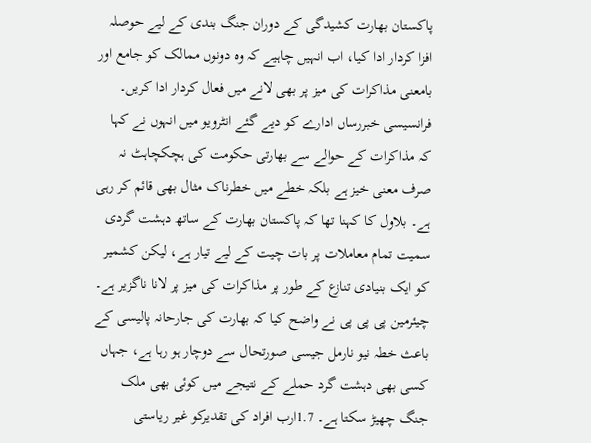پاکستان بھارت کشیدگی کے دوران جنگ بندی کے لیے حوصلہ افزا کردار ادا کیا، اب انہیں چاہیے کہ وہ دونوں ممالک کو جامع اور بامعنی مذاکرات کی میز پر بھی لانے میں فعال کردار ادا کریں۔ فرانسیسی خبررساں ادارے کو دیے گئے انٹرویو میں انہوں نے کہا کہ مذاکرات کے حوالے سے بھارتی حکومت کی ہچکچاہٹ نہ صرف معنی خیز ہے بلکہ خطے میں خطرناک مثال بھی قائم کر رہی ہے۔ بلاول کا کہنا تھا کہ پاکستان بھارت کے ساتھ دہشت گردی سمیت تمام معاملات پر بات چیت کے لیے تیار ہے، لیکن کشمیر کو ایک بنیادی تنازع کے طور پر مذاکرات کی میز پر لانا ناگزیر ہے۔ چیئرمین پی پی پی نے واضح کیا کہ بھارت کی جارحانہ پالیسی کے باعث خطہ نیو نارمل جیسی صورتحال سے دوچار ہو رہا ہے، جہاں کسی بھی دہشت گرد حملے کے نتیجے میں کوئی بھی ملک جنگ چھیڑ سکتا ہے۔ 1.7ارب افراد کی تقدیرکو غیر ریاستی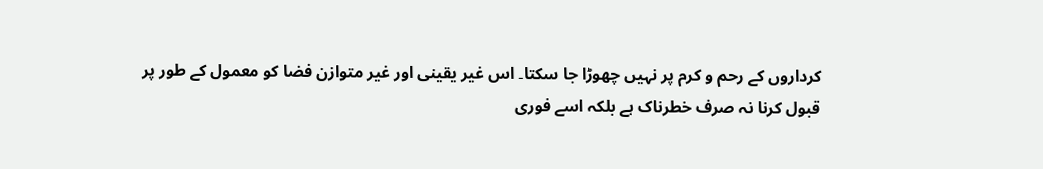کرداروں کے رحم و کرم پر نہیں چھوڑا جا سکتا۔ اس غیر یقینی اور غیر متوازن فضا کو معمول کے طور پر قبول کرنا نہ صرف خطرناک ہے بلکہ اسے فوری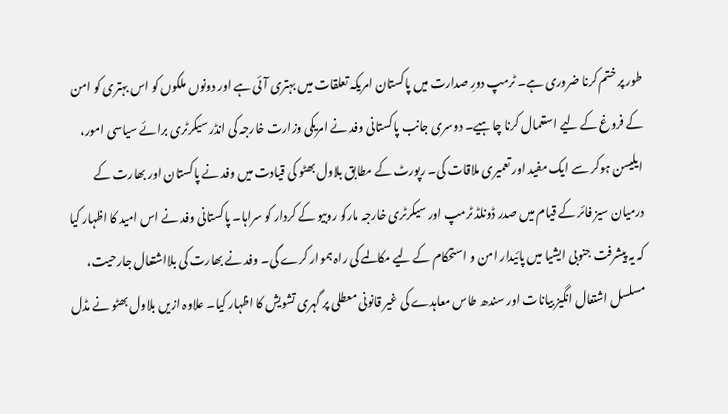طور پر ختم کرنا ضروری ہے۔ ٹرمپ دورِ صدارت میں پاکستان امریکہ تعلقات میں بہتری آئی ہے اور دونوں ملکوں کو اس بہتری کو امن کے فروغ کے لیے استعمال کرنا چاہیے۔ دوسری جانب پاکستانی وفد نے امریکی وزارت خارجہ کی انڈر سیکرٹری برائے سیاسی امور، ایلیسن ہوکر سے ایک مفید اور تعمیری ملاقات کی۔ رپورٹ کے مطابق بلاول بھٹو کی قیادت میں وفد نے پاکستان اور بھارت کے درمیان سیز فائر کے قیام میں صدر ڈونلڈ ٹرمپ اور سیکرٹری خارجہ مارکو روبیو کے کردار کو سراہا۔ پاکستانی وفد نے اس امید کا اظہار کیا کہ یہ پیشرفت جنوبی ایشیا میں پائیدار امن و استحکام کے لیے مکالمے کی راہ ہموار کرے گی۔ وفد نے بھارت کی بلااشتعال جارحیت، مسلسل اشتعال انگیز بیانات اور سندھ طاس معاہدے کی غیر قانونی معطلی پر گہری تشویش کا اظہار کیا۔ علاوہ ازیں بلاول بھٹو نے مڈل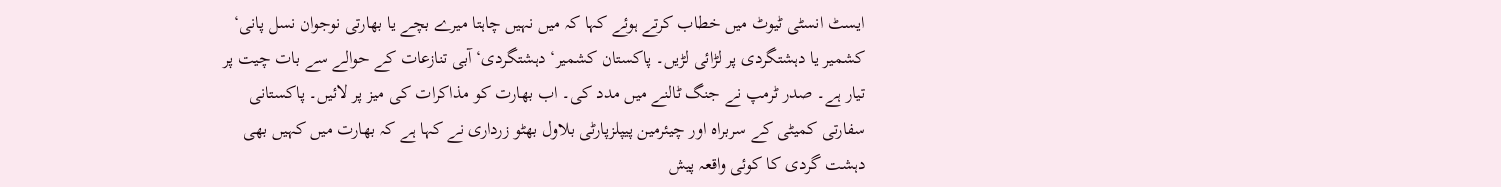ایسٹ انسٹی ٹیوٹ میں خطاب کرتے ہوئے کہا کہ میں نہیں چاہتا میرے بچے یا بھارتی نوجوان نسل پانی‘ کشمیر یا دہشتگردی پر لڑائی لڑیں۔ پاکستان کشمیر‘ دہشتگردی‘ آبی تنازعات کے حوالے سے بات چیت پر تیار ہے۔ صدر ٹرمپ نے جنگ ٹالنے میں مدد کی۔ اب بھارت کو مذاکرات کی میز پر لائیں۔ پاکستانی سفارتی کمیٹی کے سربراہ اور چیئرمین پیپلزپارٹی بلاول بھٹو زرداری نے کہا ہے کہ بھارت میں کہیں بھی دہشت گردی کا کوئی واقعہ پیش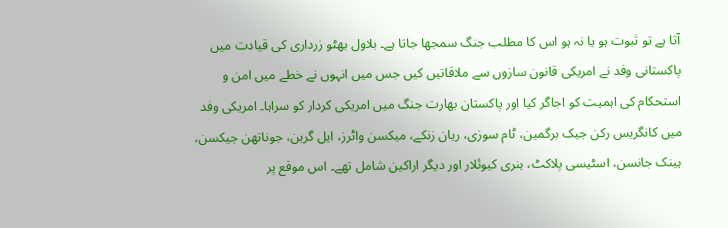آتا ہے تو ثبوت ہو یا نہ ہو اس کا مطلب جنگ سمجھا جاتا ہے۔ بلاول بھٹو زرداری کی قیادت میں پاکستانی وفد نے امریکی قانون سازوں سے ملاقاتیں کیں جس میں انہوں نے خطے میں امن و استحکام کی اہمیت کو اجاگر کیا اور پاکستان بھارت جنگ میں امریکی کردار کو سراہا۔ امریکی وفد میں کانگریس رکن جیک برگمین، ٹام سوزی، ریان زنکے، میکسن واٹرز، ایل گرین، جوناتھن جیکسن، ہینک جانسن، اسٹیسی پلاکٹ، ہنری کیوئلار اور دیگر اراکین شامل تھے۔ اس موقع پر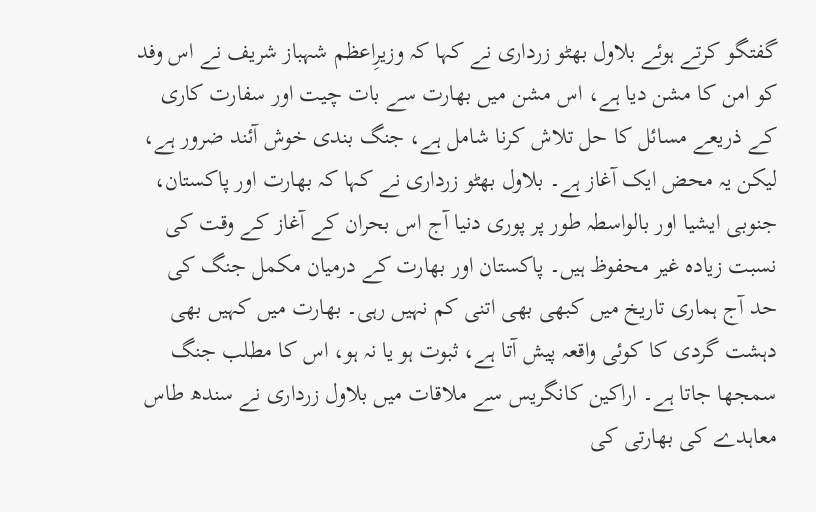گفتگو کرتے ہوئے بلاول بھٹو زرداری نے کہا کہ وزیرِاعظم شہباز شریف نے اس وفد کو امن کا مشن دیا ہے، اس مشن میں بھارت سے بات چیت اور سفارت کاری کے ذریعے مسائل کا حل تلاش کرنا شامل ہے، جنگ بندی خوش آئند ضرور ہے، لیکن یہ محض ایک آغاز ہے۔ بلاول بھٹو زرداری نے کہا کہ بھارت اور پاکستان، جنوبی ایشیا اور بالواسطہ طور پر پوری دنیا آج اس بحران کے آغاز کے وقت کی نسبت زیادہ غیر محفوظ ہیں۔ پاکستان اور بھارت کے درمیان مکمل جنگ کی حد آج ہماری تاریخ میں کبھی بھی اتنی کم نہیں رہی۔ بھارت میں کہیں بھی دہشت گردی کا کوئی واقعہ پیش آتا ہے، ثبوت ہو یا نہ ہو، اس کا مطلب جنگ سمجھا جاتا ہے۔ اراکین کانگریس سے ملاقات میں بلاول زرداری نے سندھ طاس معاہدے کی بھارتی کی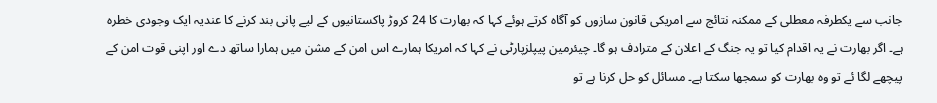جانب سے یکطرفہ معطلی کے ممکنہ نتائج سے امریکی قانون سازوں کو آگاہ کرتے ہوئے کہا کہ بھارت کا 24 کروڑ پاکستانیوں کے لیے پانی بند کرنے کا عندیہ ایک وجودی خطرہ ہے۔ اگر بھارت نے یہ اقدام کیا تو یہ جنگ کے اعلان کے مترادف ہو گا۔ چیئرمین پیپلزپارٹی نے کہا کہ امریکا ہمارے اس امن کے مشن میں ہمارا ساتھ دے اور اپنی قوت امن کے پیچھے لگا ئے تو وہ بھارت کو سمجھا سکتا ہے۔ مسائل کو حل کرنا ہے تو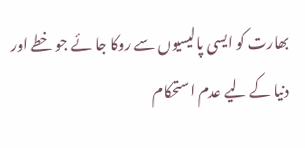بھارت کو ایسی پالیسیوں سے روکا جا ئے جو خطے اور دنیا کے لیے عدم استحکام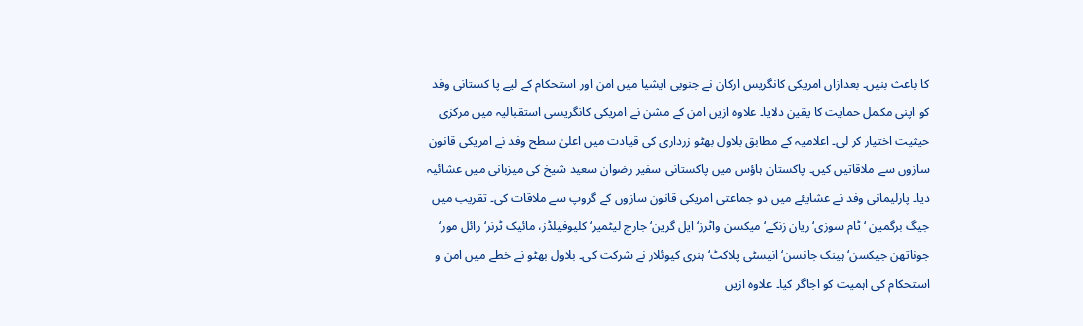کا باعث بنیں۔ بعدازاں امریکی کانگریس ارکان نے جنوبی ایشیا میں امن اور استحکام کے لیے پا کستانی وفد کو اپنی مکمل حمایت کا یقین دلایا۔ علاوہ ازیں امن کے مشن نے امریکی کانگریسی استقبالیہ میں مرکزی حیثیت اختیار کر لی۔ اعلامیہ کے مطابق بلاول بھٹو زرداری کی قیادت میں اعلیٰ سطح وفد نے امریکی قانون سازوں سے ملاقاتیں کیں۔ پاکستان ہاؤس میں پاکستانی سفیر رضوان سعید شیخ کی میزبانی میں عشائیہ دیا۔ پارلیمانی وفد نے عشایئے میں دو جماعتی امریکی قانون سازوں کے گروپ سے ملاقات کی۔ تقریب میں جیگ برگمین ‘ ٹام سوزی‘ ریان زنکے‘ میکسن واٹرز‘ ایل گرین‘ جارج لیٹمیر‘ کلیوفیلڈز، مائیک ٹرنر‘ رائل مور‘ جوناتھن جیکسن‘ ہینک جانسن‘ انیسٹی پلاکٹ‘ ہنری کیوئلار نے شرکت کی۔ بلاول بھٹو نے خطے میں امن و استحکام کی اہمیت کو اجاگر کیا۔ علاوہ ازیں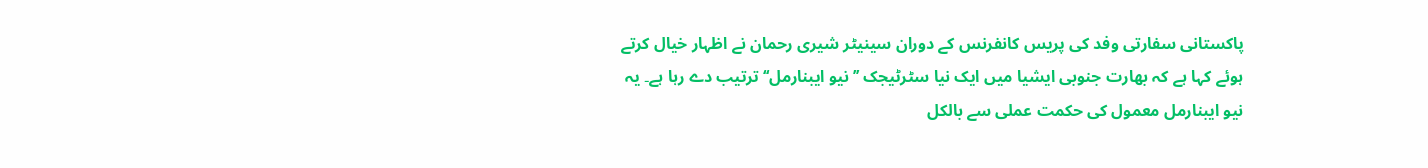پاکستانی سفارتی وفد کی پریس کانفرنس کے دوران سینیٹر شیری رحمان نے اظہار خیال کرتے ہوئے کہا ہے کہ بھارت جنوبی ایشیا میں ایک نیا سٹرٹیجک ’’نیو ایبنارمل‘‘ ترتیب دے رہا ہے۔ یہ نیو ایبنارمل معمول کی حکمت عملی سے بالکل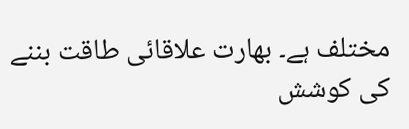مختلف ہے۔ بھارت علاقائی طاقت بننے کی کوشش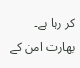کر رہا ہے۔ بھارت امن کے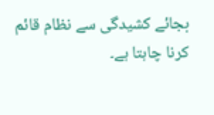بجائے کشیدگی سے نظام قائم کرنا چاہتا ہے۔